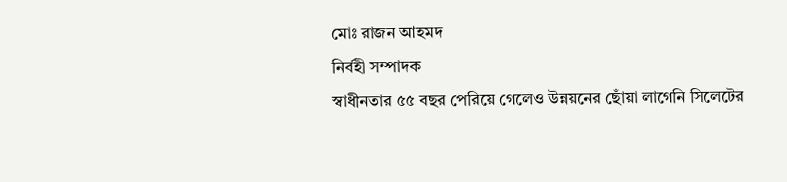মোঃ রাজন আহমদ
নির্বহী সম্পাদক
স্বাধীনতার ৫৫ বছর পেরিয়ে গেলেও উন্নয়নের ছোঁয়া লাগেনি সিলেটের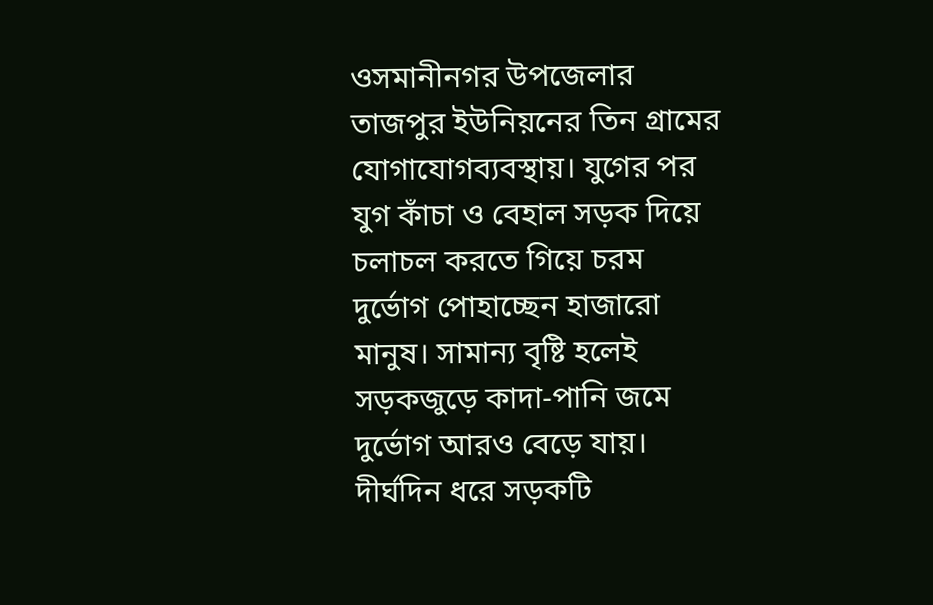ওসমানীনগর উপজেলার তাজপুর ইউনিয়নের তিন গ্রামের যোগাযোগব্যবস্থায়। যুগের পর যুগ কাঁচা ও বেহাল সড়ক দিয়ে চলাচল করতে গিয়ে চরম দুর্ভোগ পোহাচ্ছেন হাজারো মানুষ। সামান্য বৃষ্টি হলেই সড়কজুড়ে কাদা-পানি জমে দুর্ভোগ আরও বেড়ে যায়। দীর্ঘদিন ধরে সড়কটি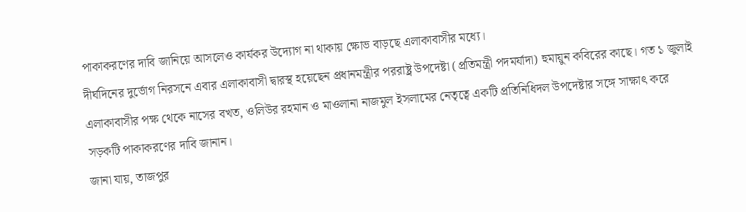পাকাকরণের দাবি জানিয়ে আসলেও কার্যকর উদ্যোগ না থাকায় ক্ষোভ বাড়ছে এলাকাবাসীর মধ্যে।
দীর্ঘদিনের দুর্ভোগ নিরসনে এবার এলাকাবাসী দ্বারস্থ হয়েছেন প্রধানমন্ত্রীর পররাষ্ট্র উপদেষ্টা (প্রতিমন্ত্রী পদমর্যাদা) হুমায়ুন কবিরের কাছে। গত ১ জুলাই এলাকাবাসীর পক্ষ থেকে নাসের বখত, ওলিউর রহমান ও মাওলানা নাজমুল ইসলামের নেতৃত্বে একটি প্রতিনিধিদল উপদেষ্টার সঙ্গে সাক্ষাৎ করে সড়কটি পাকাকরণের দাবি জানান।
জানা যায়, তাজপুর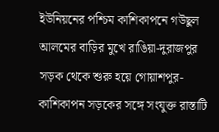ইউনিয়নের পশ্চিম কাশিকাপনে গউছুল আলমের বাড়ির মুখে রাঙিয়া-দুরাজপুর সড়ক থেকে শুরু হয়ে গোয়াশপুর-কাশিকাপন সড়কের সঙ্গে সংযুক্ত রাস্তাটি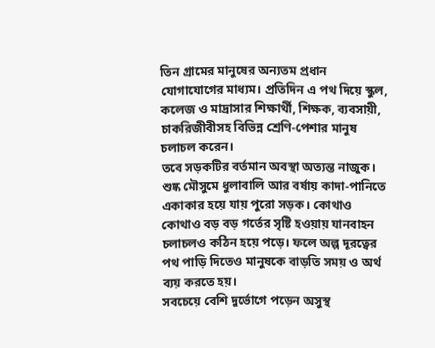তিন গ্রামের মানুষের অন্যতম প্রধান যোগাযোগের মাধ্যম। প্রতিদিন এ পথ দিয়ে স্কুল, কলেজ ও মাদ্রাসার শিক্ষার্থী, শিক্ষক, ব্যবসায়ী, চাকরিজীবীসহ বিভিন্ন শ্রেণি-পেশার মানুষ চলাচল করেন।
তবে সড়কটির বর্তমান অবস্থা অত্যন্ত নাজুক। শুষ্ক মৌসুমে ধুলাবালি আর বর্ষায় কাদা-পানিতে একাকার হয়ে যায় পুরো সড়ক। কোথাও কোথাও বড় বড় গর্তের সৃষ্টি হওয়ায় যানবাহন চলাচলও কঠিন হয়ে পড়ে। ফলে অল্প দূরত্বের পথ পাড়ি দিতেও মানুষকে বাড়তি সময় ও অর্থ ব্যয় করতে হয়।
সবচেয়ে বেশি দুর্ভোগে পড়েন অসুস্থ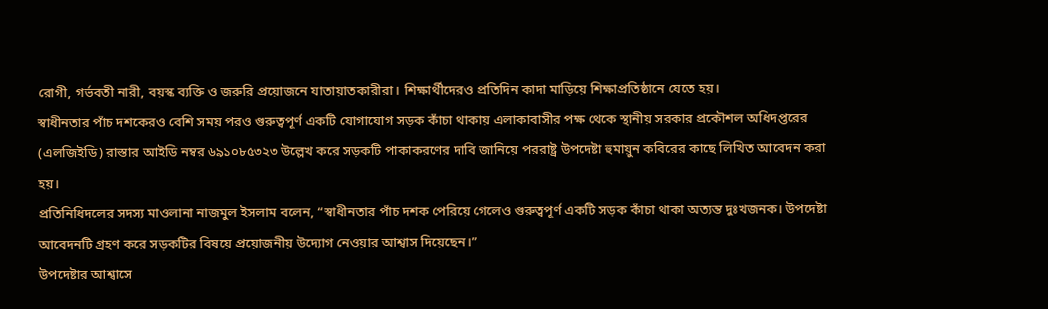রোগী, গর্ভবতী নারী, বয়স্ক ব্যক্তি ও জরুরি প্রয়োজনে যাতায়াতকারীরা। শিক্ষার্থীদেরও প্রতিদিন কাদা মাড়িয়ে শিক্ষাপ্রতিষ্ঠানে যেতে হয়।
স্বাধীনতার পাঁচ দশকেরও বেশি সময় পরও গুরুত্বপূর্ণ একটি যোগাযোগ সড়ক কাঁচা থাকায় এলাকাবাসীর পক্ষ থেকে স্থানীয় সরকার প্রকৌশল অধিদপ্তরের (এলজিইডি) রাস্তার আইডি নম্বর ৬৯১০৮৫৩২৩ উল্লেখ করে সড়কটি পাকাকরণের দাবি জানিয়ে পররাষ্ট্র উপদেষ্টা হুমায়ুন কবিরের কাছে লিখিত আবেদন করা হয়।
প্রতিনিধিদলের সদস্য মাওলানা নাজমুল ইসলাম বলেন, “স্বাধীনতার পাঁচ দশক পেরিয়ে গেলেও গুরুত্বপূর্ণ একটি সড়ক কাঁচা থাকা অত্যন্ত দুঃখজনক। উপদেষ্টা আবেদনটি গ্রহণ করে সড়কটির বিষয়ে প্রয়োজনীয় উদ্যোগ নেওয়ার আশ্বাস দিয়েছেন।”
উপদেষ্টার আশ্বাসে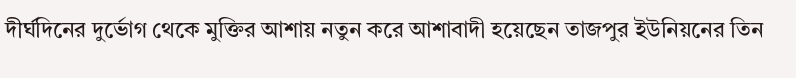দীর্ঘদিনের দুর্ভোগ থেকে মুক্তির আশায় নতুন করে আশাবাদী হয়েছেন তাজপুর ইউনিয়নের তিন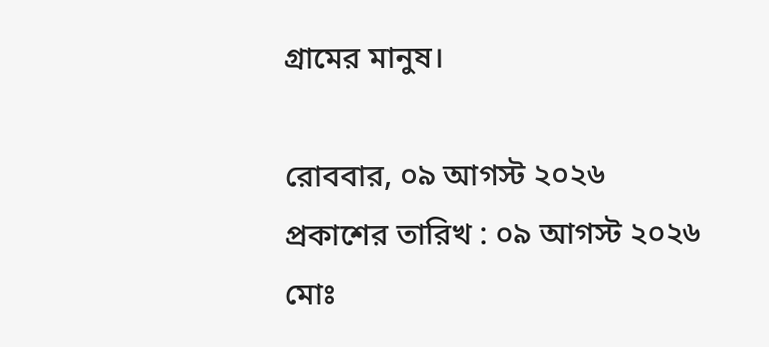গ্রামের মানুষ।

রোববার, ০৯ আগস্ট ২০২৬
প্রকাশের তারিখ : ০৯ আগস্ট ২০২৬
মোঃ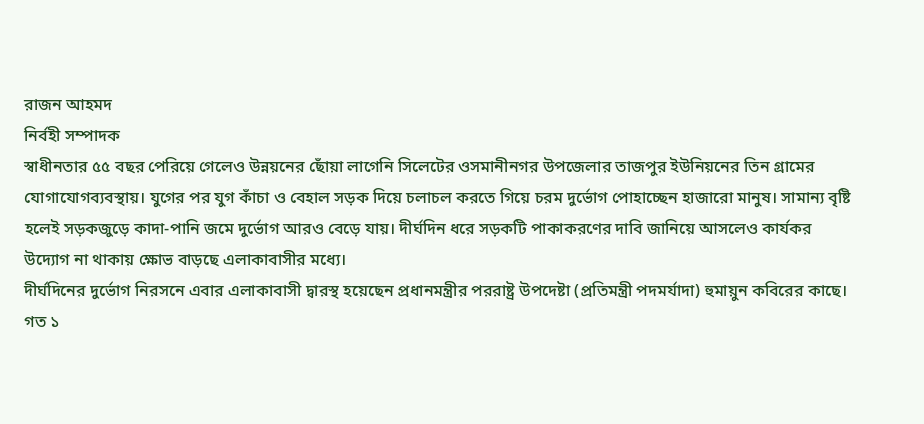রাজন আহমদ
নির্বহী সম্পাদক
স্বাধীনতার ৫৫ বছর পেরিয়ে গেলেও উন্নয়নের ছোঁয়া লাগেনি সিলেটের ওসমানীনগর উপজেলার তাজপুর ইউনিয়নের তিন গ্রামের যোগাযোগব্যবস্থায়। যুগের পর যুগ কাঁচা ও বেহাল সড়ক দিয়ে চলাচল করতে গিয়ে চরম দুর্ভোগ পোহাচ্ছেন হাজারো মানুষ। সামান্য বৃষ্টি হলেই সড়কজুড়ে কাদা-পানি জমে দুর্ভোগ আরও বেড়ে যায়। দীর্ঘদিন ধরে সড়কটি পাকাকরণের দাবি জানিয়ে আসলেও কার্যকর উদ্যোগ না থাকায় ক্ষোভ বাড়ছে এলাকাবাসীর মধ্যে।
দীর্ঘদিনের দুর্ভোগ নিরসনে এবার এলাকাবাসী দ্বারস্থ হয়েছেন প্রধানমন্ত্রীর পররাষ্ট্র উপদেষ্টা (প্রতিমন্ত্রী পদমর্যাদা) হুমায়ুন কবিরের কাছে। গত ১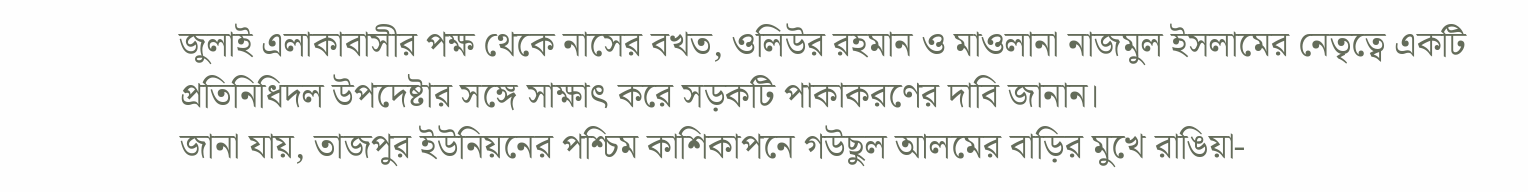জুলাই এলাকাবাসীর পক্ষ থেকে নাসের বখত, ওলিউর রহমান ও মাওলানা নাজমুল ইসলামের নেতৃত্বে একটি প্রতিনিধিদল উপদেষ্টার সঙ্গে সাক্ষাৎ করে সড়কটি পাকাকরণের দাবি জানান।
জানা যায়, তাজপুর ইউনিয়নের পশ্চিম কাশিকাপনে গউছুল আলমের বাড়ির মুখে রাঙিয়া-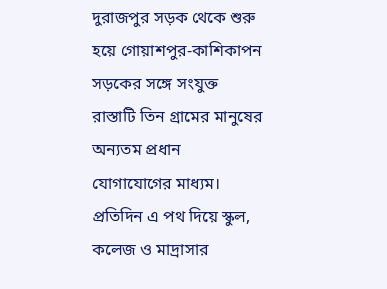দুরাজপুর সড়ক থেকে শুরু হয়ে গোয়াশপুর-কাশিকাপন সড়কের সঙ্গে সংযুক্ত রাস্তাটি তিন গ্রামের মানুষের অন্যতম প্রধান যোগাযোগের মাধ্যম। প্রতিদিন এ পথ দিয়ে স্কুল, কলেজ ও মাদ্রাসার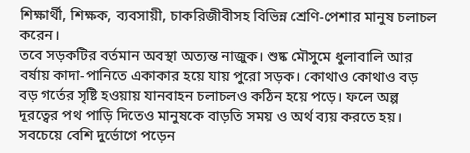শিক্ষার্থী, শিক্ষক, ব্যবসায়ী, চাকরিজীবীসহ বিভিন্ন শ্রেণি-পেশার মানুষ চলাচল করেন।
তবে সড়কটির বর্তমান অবস্থা অত্যন্ত নাজুক। শুষ্ক মৌসুমে ধুলাবালি আর বর্ষায় কাদা-পানিতে একাকার হয়ে যায় পুরো সড়ক। কোথাও কোথাও বড় বড় গর্তের সৃষ্টি হওয়ায় যানবাহন চলাচলও কঠিন হয়ে পড়ে। ফলে অল্প দূরত্বের পথ পাড়ি দিতেও মানুষকে বাড়তি সময় ও অর্থ ব্যয় করতে হয়।
সবচেয়ে বেশি দুর্ভোগে পড়েন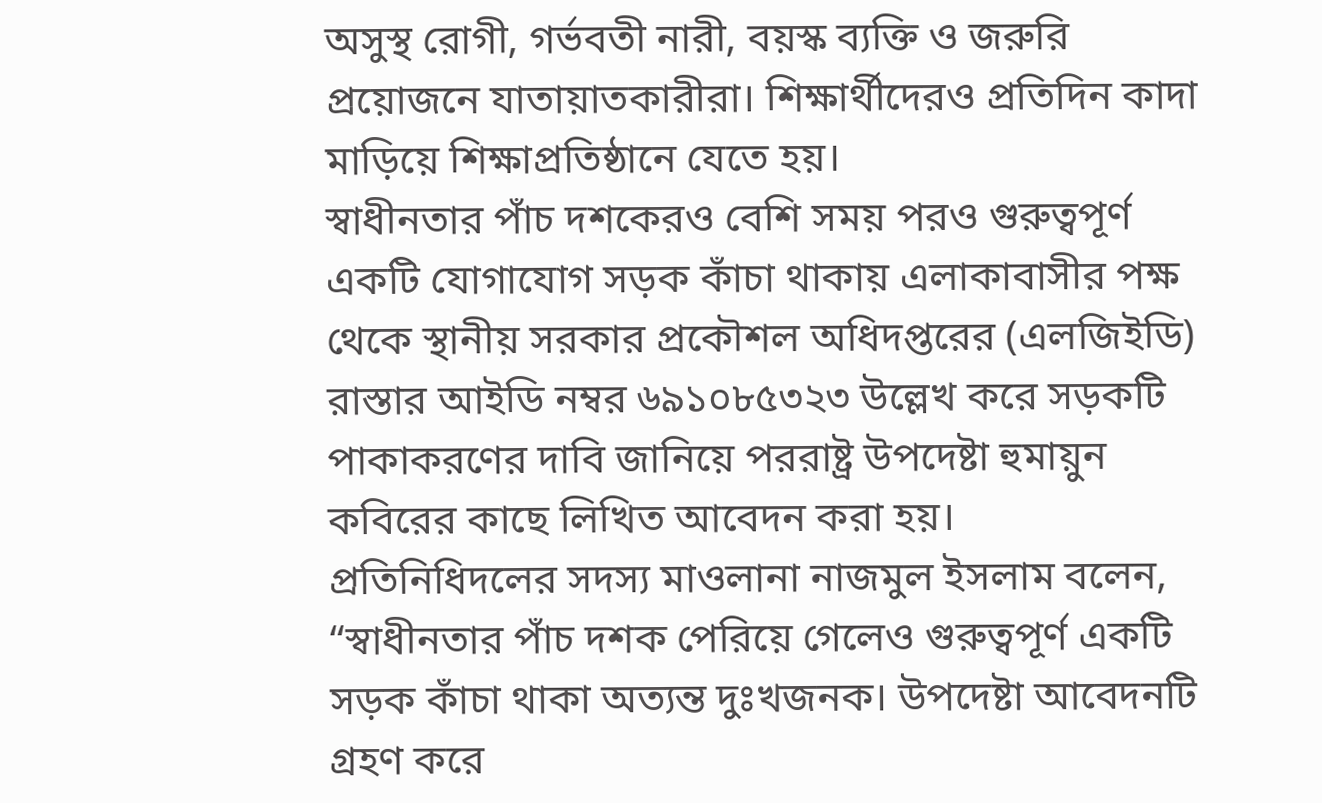অসুস্থ রোগী, গর্ভবতী নারী, বয়স্ক ব্যক্তি ও জরুরি প্রয়োজনে যাতায়াতকারীরা। শিক্ষার্থীদেরও প্রতিদিন কাদা মাড়িয়ে শিক্ষাপ্রতিষ্ঠানে যেতে হয়।
স্বাধীনতার পাঁচ দশকেরও বেশি সময় পরও গুরুত্বপূর্ণ একটি যোগাযোগ সড়ক কাঁচা থাকায় এলাকাবাসীর পক্ষ থেকে স্থানীয় সরকার প্রকৌশল অধিদপ্তরের (এলজিইডি) রাস্তার আইডি নম্বর ৬৯১০৮৫৩২৩ উল্লেখ করে সড়কটি পাকাকরণের দাবি জানিয়ে পররাষ্ট্র উপদেষ্টা হুমায়ুন কবিরের কাছে লিখিত আবেদন করা হয়।
প্রতিনিধিদলের সদস্য মাওলানা নাজমুল ইসলাম বলেন, “স্বাধীনতার পাঁচ দশক পেরিয়ে গেলেও গুরুত্বপূর্ণ একটি সড়ক কাঁচা থাকা অত্যন্ত দুঃখজনক। উপদেষ্টা আবেদনটি গ্রহণ করে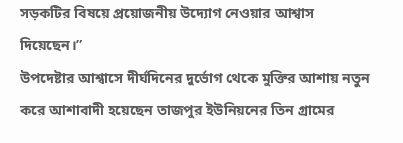সড়কটির বিষয়ে প্রয়োজনীয় উদ্যোগ নেওয়ার আশ্বাস দিয়েছেন।”
উপদেষ্টার আশ্বাসে দীর্ঘদিনের দুর্ভোগ থেকে মুক্তির আশায় নতুন করে আশাবাদী হয়েছেন তাজপুর ইউনিয়নের তিন গ্রামের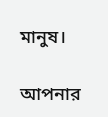মানুষ।

আপনার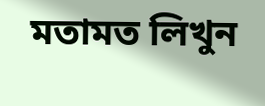মতামত লিখুন